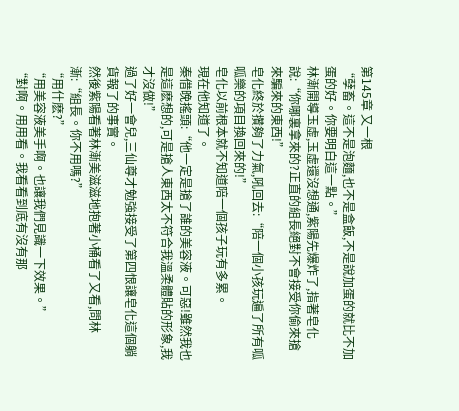第145章 又一根
“孽畜。這不是泡麵,也不是盒飯,不是說加蛋的就比不加蛋的好。你要明白這一點。”
林漸開導玉虛,玉虛還沒想通,紫陽先爆炸了,指著皂化說:“你哪裏拿來的?正直的組長絕對不會接受你偷來搶來騙來的東西!”
皂化終於攢夠了力氣,吼回去:“陪一個小孩玩遍了所有呱呱樂的項目換回來的!”
皂化以前根本就不知道陪一個孩子玩有多累。
現在他知道了。
秦借晚搖頭:“他一定是搶了誰的美容液。可惡!雖然我也是這麽想的,可是搶人東西太不符合我溫柔體貼的形象,我才沒做!”
過了好一會兒,三仙尊才勉強接受了第四恨讓皂化這個躺貨報了的事實。
然後紫陽看著林漸美滋滋地抱著小桶看了又看,問林漸:“組長。你不用嗎?”
“用什麽?”
“用美容液美手啊。也讓我們見識一下效果。”
“對啊。用用看。我看看到底有沒有那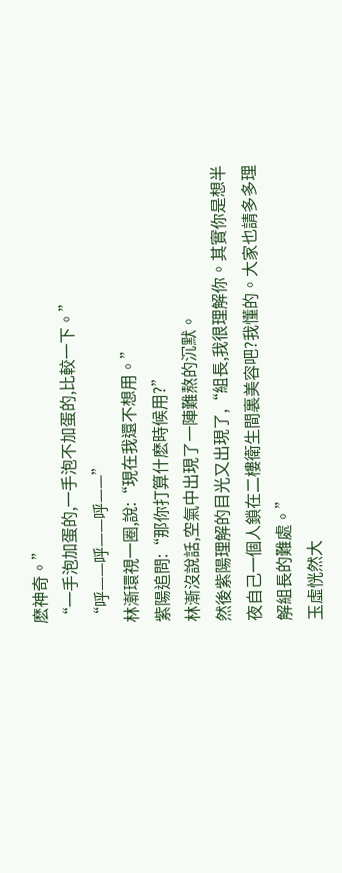麽神奇。”
“一手泡加蛋的,一手泡不加蛋的,比較一下。”
“呼——呼——呼——”
林漸環視一圈,說:“現在我還不想用。”
紫陽追問:“那你打算什麽時候用?”
林漸沒說話,空氣中出現了一陣難熬的沉默。
然後紫陽理解的目光又出現了,“組長,我很理解你。其實你是想半夜自己一個人鎖在二樓衛生間裏美容吧?我懂的。大家也請多多理解組長的難處。”
玉虛恍然大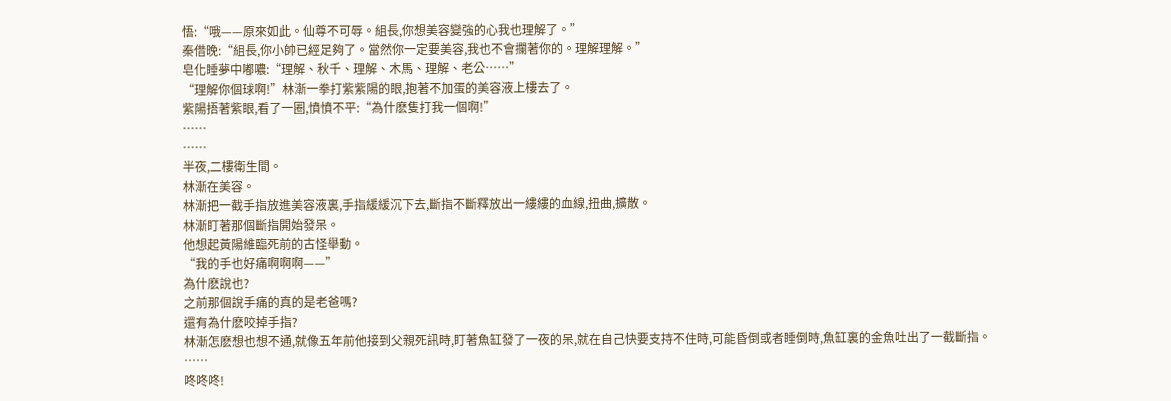悟:“哦——原來如此。仙尊不可辱。組長,你想美容變強的心我也理解了。”
秦借晚:“組長,你小帥已經足夠了。當然你一定要美容,我也不會攔著你的。理解理解。”
皂化睡夢中嘟噥:“理解、秋千、理解、木馬、理解、老公……”
“理解你個球啊!”林漸一拳打紫紫陽的眼,抱著不加蛋的美容液上樓去了。
紫陽捂著紫眼,看了一圈,憤憤不平:“為什麽隻打我一個啊!”
……
……
半夜,二樓衛生間。
林漸在美容。
林漸把一截手指放進美容液裏,手指緩緩沉下去,斷指不斷釋放出一縷縷的血線,扭曲,擴散。
林漸盯著那個斷指開始發呆。
他想起黃陽維臨死前的古怪舉動。
“我的手也好痛啊啊啊——”
為什麽說也?
之前那個說手痛的真的是老爸嗎?
還有為什麽咬掉手指?
林漸怎麽想也想不通,就像五年前他接到父親死訊時,盯著魚缸發了一夜的呆,就在自己快要支持不住時,可能昏倒或者睡倒時,魚缸裏的金魚吐出了一截斷指。
……
咚咚咚!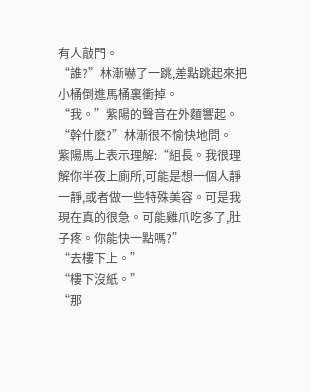有人敲門。
“誰?”林漸嚇了一跳,差點跳起來把小桶倒進馬桶裏衝掉。
“我。”紫陽的聲音在外麵響起。
“幹什麽?”林漸很不愉快地問。
紫陽馬上表示理解:“組長。我很理解你半夜上廁所,可能是想一個人靜一靜,或者做一些特殊美容。可是我現在真的很急。可能雞爪吃多了,肚子疼。你能快一點嗎?”
“去樓下上。”
“樓下沒紙。”
“那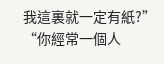我這裏就一定有紙?”
“你經常一個人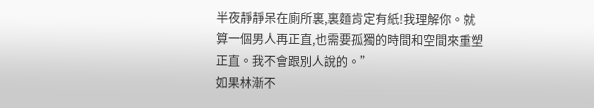半夜靜靜呆在廁所裏,裏麵肯定有紙!我理解你。就算一個男人再正直,也需要孤獨的時間和空間來重塑正直。我不會跟別人說的。”
如果林漸不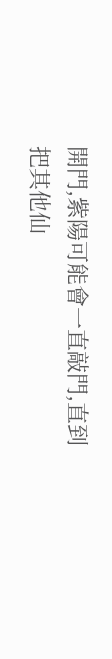開門,紫陽可能會一直敲門,直到把其他仙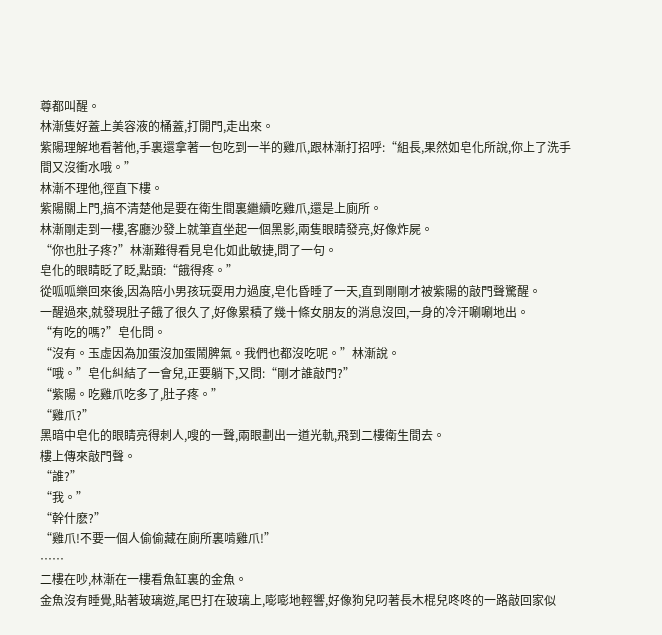尊都叫醒。
林漸隻好蓋上美容液的桶蓋,打開門,走出來。
紫陽理解地看著他,手裏還拿著一包吃到一半的雞爪,跟林漸打招呼:“組長,果然如皂化所說,你上了洗手間又沒衝水哦。”
林漸不理他,徑直下樓。
紫陽關上門,搞不清楚他是要在衛生間裏繼續吃雞爪,還是上廁所。
林漸剛走到一樓,客廳沙發上就筆直坐起一個黑影,兩隻眼睛發亮,好像炸屍。
“你也肚子疼?”林漸難得看見皂化如此敏捷,問了一句。
皂化的眼睛眨了眨,點頭:“餓得疼。”
從呱呱樂回來後,因為陪小男孩玩耍用力過度,皂化昏睡了一天,直到剛剛才被紫陽的敲門聲驚醒。
一醒過來,就發現肚子餓了很久了,好像累積了幾十條女朋友的消息沒回,一身的冷汗唰唰地出。
“有吃的嗎?”皂化問。
“沒有。玉虛因為加蛋沒加蛋鬧脾氣。我們也都沒吃呢。”林漸說。
“哦。”皂化糾結了一會兒,正要躺下,又問:“剛才誰敲門?”
“紫陽。吃雞爪吃多了,肚子疼。”
“雞爪?”
黑暗中皂化的眼睛亮得刺人,嗖的一聲,兩眼劃出一道光軌,飛到二樓衛生間去。
樓上傳來敲門聲。
“誰?”
“我。”
“幹什麽?”
“雞爪!不要一個人偷偷藏在廁所裏啃雞爪!”
……
二樓在吵,林漸在一樓看魚缸裏的金魚。
金魚沒有睡覺,貼著玻璃遊,尾巴打在玻璃上,嘭嘭地輕響,好像狗兒叼著長木棍兒咚咚的一路敲回家似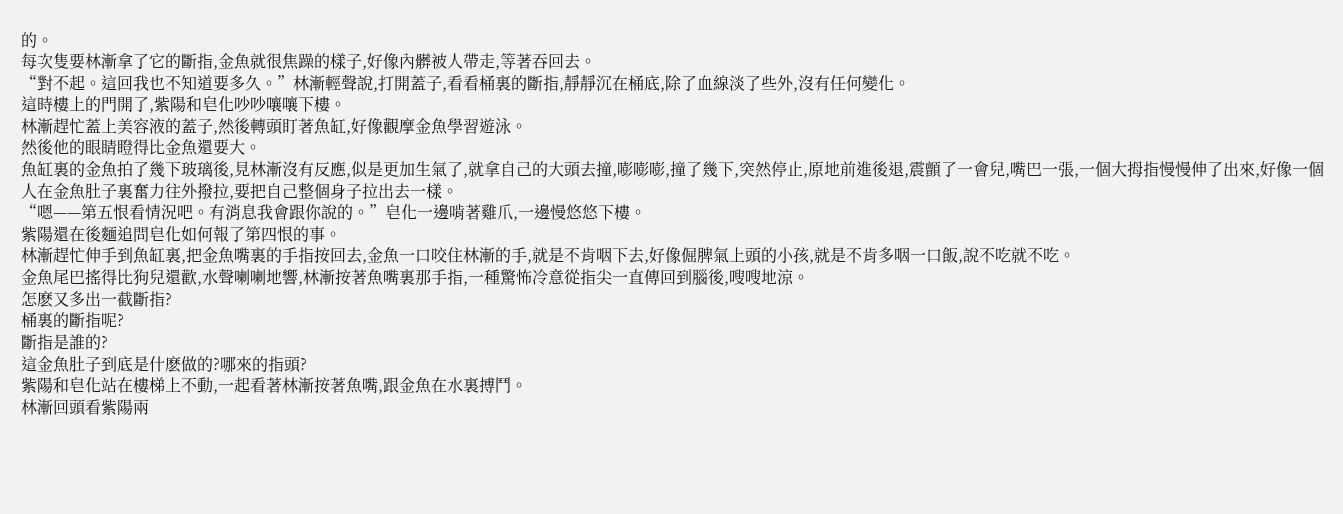的。
每次隻要林漸拿了它的斷指,金魚就很焦躁的樣子,好像內髒被人帶走,等著吞回去。
“對不起。這回我也不知道要多久。”林漸輕聲說,打開蓋子,看看桶裏的斷指,靜靜沉在桶底,除了血線淡了些外,沒有任何變化。
這時樓上的門開了,紫陽和皂化吵吵嚷嚷下樓。
林漸趕忙蓋上美容液的蓋子,然後轉頭盯著魚缸,好像觀摩金魚學習遊泳。
然後他的眼睛瞪得比金魚還要大。
魚缸裏的金魚拍了幾下玻璃後,見林漸沒有反應,似是更加生氣了,就拿自己的大頭去撞,嘭嘭嘭,撞了幾下,突然停止,原地前進後退,震顫了一會兒,嘴巴一張,一個大拇指慢慢伸了出來,好像一個人在金魚肚子裏奮力往外撥拉,要把自己整個身子拉出去一樣。
“嗯——第五恨看情況吧。有消息我會跟你說的。”皂化一邊啃著雞爪,一邊慢悠悠下樓。
紫陽還在後麵追問皂化如何報了第四恨的事。
林漸趕忙伸手到魚缸裏,把金魚嘴裏的手指按回去,金魚一口咬住林漸的手,就是不肯咽下去,好像倔脾氣上頭的小孩,就是不肯多咽一口飯,說不吃就不吃。
金魚尾巴搖得比狗兒還歡,水聲喇喇地響,林漸按著魚嘴裏那手指,一種驚怖冷意從指尖一直傳回到腦後,嗖嗖地涼。
怎麽又多出一截斷指?
桶裏的斷指呢?
斷指是誰的?
這金魚肚子到底是什麽做的?哪來的指頭?
紫陽和皂化站在樓梯上不動,一起看著林漸按著魚嘴,跟金魚在水裏搏鬥。
林漸回頭看紫陽兩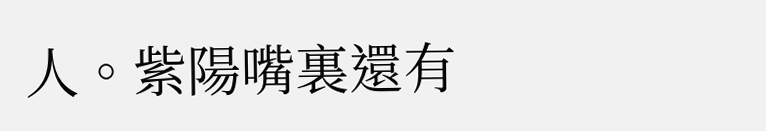人。紫陽嘴裏還有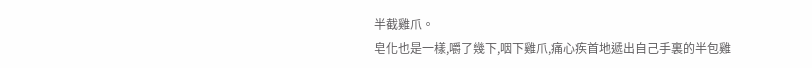半截雞爪。
皂化也是一樣,嚼了幾下,咽下雞爪,痛心疾首地遞出自己手裏的半包雞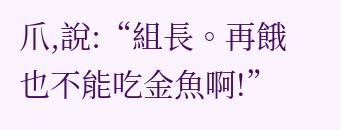爪,說:“組長。再餓也不能吃金魚啊!”